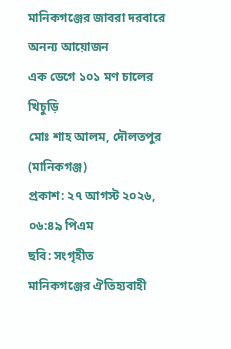মানিকগঞ্জের জাবরা দরবারে অনন্য আয়োজন
এক ডেগে ১০১ মণ চালের খিচুড়ি
মোঃ শাহ আলম, দৌলতপুর (মানিকগঞ্জ)
প্রকাশ: ২৭ আগস্ট ২০২৬, ০৬:৪৯ পিএম
ছবি: সংগৃহীত
মানিকগঞ্জের ঐতিহ্যবাহী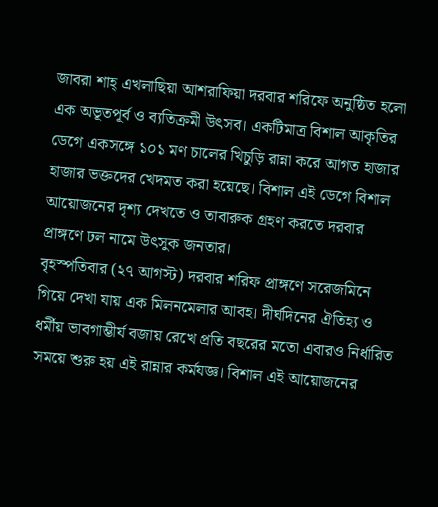জাবরা শাহ্ এখলাছিয়া আশরাফিয়া দরবার শরিফে অনুষ্ঠিত হলো এক অভূতপূর্ব ও ব্যতিক্রমী উৎসব। একটিমাত্র বিশাল আকৃতির ডেগে একসঙ্গে ১০১ মণ চালের খিচুড়ি রান্না করে আগত হাজার হাজার ভক্তদের খেদমত করা হয়েছে। বিশাল এই ডেগে বিশাল আয়োজনের দৃশ্য দেখতে ও তাবারুক গ্রহণ করতে দরবার প্রাঙ্গণে ঢল নামে উৎসুক জনতার।
বৃহস্পতিবার (২৭ আগস্ট) দরবার শরিফ প্রাঙ্গণে সরেজমিনে গিয়ে দেখা যায় এক মিলনমেলার আবহ। দীর্ঘদিনের ঐতিহ্য ও ধর্মীয় ভাবগাম্ভীর্য বজায় রেখে প্রতি বছরের মতো এবারও নির্ধারিত সময়ে শুরু হয় এই রান্নার কর্মযজ্ঞ। বিশাল এই আয়োজনের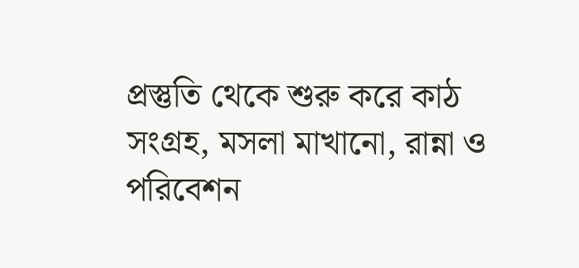প্রস্তুতি থেকে শুরু করে কাঠ সংগ্রহ, মসলা মাখানো, রান্না ও পরিবেশন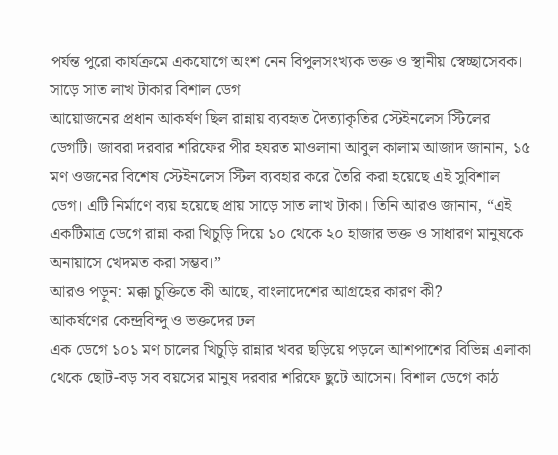পর্যন্ত পুরো কার্যক্রমে একযোগে অংশ নেন বিপুলসংখ্যক ভক্ত ও স্থানীয় স্বেচ্ছাসেবক।
সাড়ে সাত লাখ টাকার বিশাল ডেগ
আয়োজনের প্রধান আকর্ষণ ছিল রান্নায় ব্যবহৃত দৈত্যাকৃতির স্টেইনলেস স্টিলের ডেগটি। জাবরা দরবার শরিফের পীর হযরত মাওলানা আবুল কালাম আজাদ জানান, ১৫ মণ ওজনের বিশেষ স্টেইনলেস স্টিল ব্যবহার করে তৈরি করা হয়েছে এই সুবিশাল ডেগ। এটি নির্মাণে ব্যয় হয়েছে প্রায় সাড়ে সাত লাখ টাকা। তিনি আরও জানান, “এই একটিমাত্র ডেগে রান্না করা খিচুড়ি দিয়ে ১০ থেকে ২০ হাজার ভক্ত ও সাধারণ মানুষকে অনায়াসে খেদমত করা সম্ভব।”
আরও পড়ুন: মক্কা চুক্তিতে কী আছে, বাংলাদেশের আগ্রহের কারণ কী?
আকর্ষণের কেন্দ্রবিন্দু ও ভক্তদের ঢল
এক ডেগে ১০১ মণ চালের খিচুড়ি রান্নার খবর ছড়িয়ে পড়লে আশপাশের বিভিন্ন এলাকা থেকে ছোট-বড় সব বয়সের মানুষ দরবার শরিফে ছুটে আসেন। বিশাল ডেগে কাঠ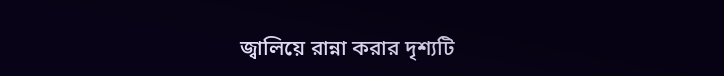জ্বালিয়ে রান্না করার দৃশ্যটি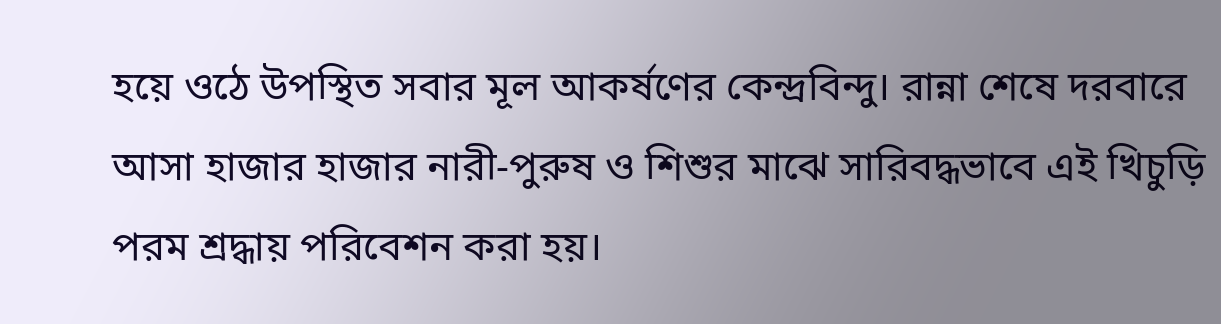হয়ে ওঠে উপস্থিত সবার মূল আকর্ষণের কেন্দ্রবিন্দু। রান্না শেষে দরবারে আসা হাজার হাজার নারী-পুরুষ ও শিশুর মাঝে সারিবদ্ধভাবে এই খিচুড়ি পরম শ্রদ্ধায় পরিবেশন করা হয়।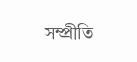সম্প্রীতি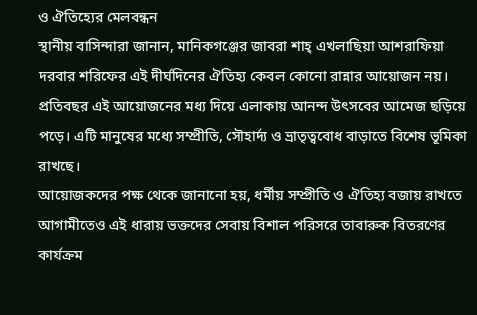ও ঐতিহ্যের মেলবন্ধন
স্থানীয় বাসিন্দারা জানান, মানিকগঞ্জের জাবরা শাহ্ এখলাছিয়া আশরাফিয়া দরবার শরিফের এই দীর্ঘদিনের ঐতিহ্য কেবল কোনো রান্নার আয়োজন নয়। প্রতিবছর এই আয়োজনের মধ্য দিয়ে এলাকায় আনন্দ উৎসবের আমেজ ছড়িয়ে পড়ে। এটি মানুষের মধ্যে সম্প্রীতি, সৌহার্দ্য ও ভ্রাতৃত্ববোধ বাড়াতে বিশেষ ভূমিকা রাখছে।
আয়োজকদের পক্ষ থেকে জানানো হয়, ধর্মীয় সম্প্রীতি ও ঐতিহ্য বজায় রাখতে আগামীতেও এই ধারায় ভক্তদের সেবায় বিশাল পরিসরে তাবারুক বিতরণের কার্যক্রম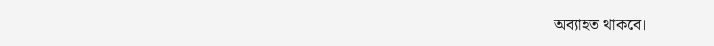অব্যাহত থাকবে।